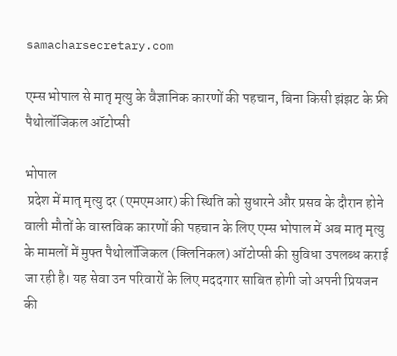samacharsecretary.com

एम्स भोपाल से मातृ मृत्यु के वैज्ञानिक कारणों की पहचान, बिना किसी झंझट के फ्री पैथोलॉजिकल ऑटोप्सी

भोपाल
 प्रदेश में मातृ मृत्यु दर (एमएमआर) की स्थिति को सुधारने और प्रसव के दौरान होने वाली मौतों के वास्तविक कारणों की पहचान के लिए एम्स भोपाल में अब मातृ मृत्यु के मामलों में मुफ्त पैथोलॉजिकल (क्लिनिकल) ऑटोप्सी की सुविधा उपलब्ध कराई जा रही है। यह सेवा उन परिवारों के लिए मददगार साबित होगी जो अपनी प्रियजन की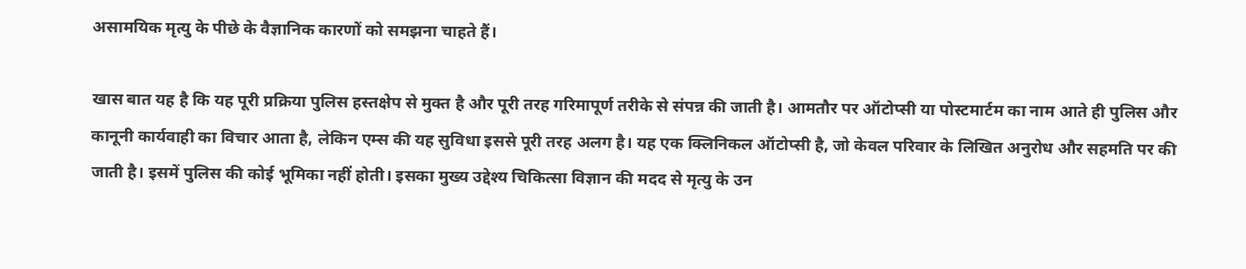असामयिक मृत्यु के पीछे के वैज्ञानिक कारणों को समझना चाहते हैं।

खास बात यह है कि यह पूरी प्रक्रिया पुलिस हस्तक्षेप से मुक्त है और पूरी तरह गरिमापूर्ण तरीके से संपन्न की जाती है। आमतौर पर ऑटोप्सी या पोस्टमार्टम का नाम आते ही पुलिस और कानूनी कार्यवाही का विचार आता है, लेकिन एम्स की यह सुविधा इससे पूरी तरह अलग है। यह एक क्लिनिकल ऑटोप्सी है, जो केवल परिवार के लिखित अनुरोध और सहमति पर की जाती है। इसमें पुलिस की कोई भूमिका नहीं होती। इसका मुख्य उद्देश्य चिकित्सा विज्ञान की मदद से मृत्यु के उन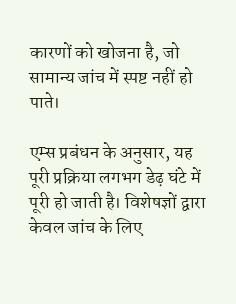कारणों को खोजना है, जो सामान्य जांच में स्पष्ट नहीं हो पाते।

एम्स प्रबंधन के अनुसार, यह पूरी प्रक्रिया लगभग डेढ़ घंटे में पूरी हो जाती है। विशेषज्ञों द्वारा केवल जांच के लिए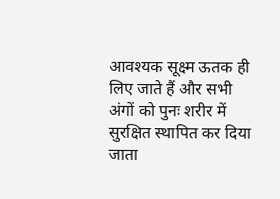आवश्यक सूक्ष्म ऊतक ही लिए जाते हैं और सभी अंगों को पुनः शरीर में सुरक्षित स्थापित कर दिया जाता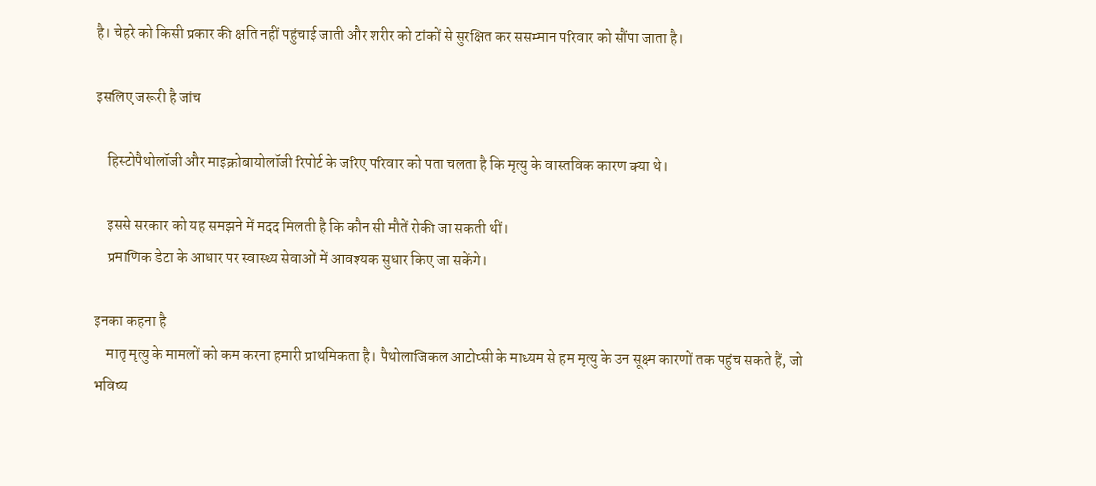है। चेहरे को किसी प्रकार की क्षति नहीं पहुंचाई जाती और शरीर को टांकों से सुरक्षित कर ससम्मान परिवार को सौंपा जाता है।

इसलिए जरूरी है जांच

    हिस्टोपैथोलॉजी और माइक्रोबायोलॉजी रिपोर्ट के जरिए परिवार को पता चलता है कि मृत्यु के वास्तविक कारण क्या थे।

    इससे सरकार को यह समझने में मदद मिलती है कि कौन सी मौतें रोकी जा सकती थीं।
    प्रमाणिक डेटा के आधार पर स्वास्थ्य सेवाओं में आवश्यक सुधार किए जा सकेंगे।

इनका कहना है
    मातृ मृत्यु के मामलों को कम करना हमारी प्राथमिकता है। पैथोलाजिकल आटोप्सी के माध्यम से हम मृत्यु के उन सूक्ष्म कारणों तक पहुंच सकते हैं, जो भविष्य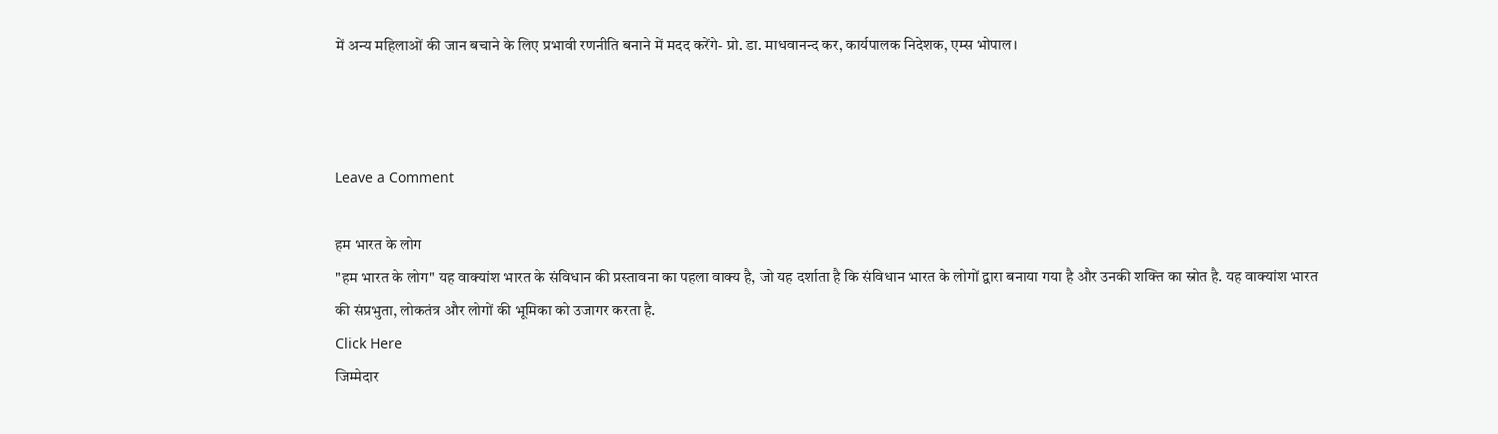में अन्य महिलाओं की जान बचाने के लिए प्रभावी रणनीति बनाने में मदद करेंगे- प्रो. डा. माधवानन्द कर, कार्यपालक निदेशक, एम्स भोपाल।



Leave a Comment

हम भारत के लोग
"हम भारत के लोग" यह वाक्यांश भारत के संविधान की प्रस्तावना का पहला वाक्य है, जो यह दर्शाता है कि संविधान भारत के लोगों द्वारा बनाया गया है और उनकी शक्ति का स्रोत है. यह वाक्यांश भारत की संप्रभुता, लोकतंत्र और लोगों की भूमिका को उजागर करता है.
Click Here
जिम्मेदार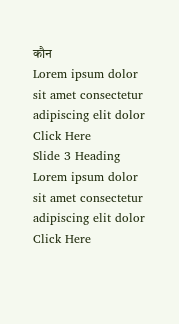कौन
Lorem ipsum dolor sit amet consectetur adipiscing elit dolor
Click Here
Slide 3 Heading
Lorem ipsum dolor sit amet consectetur adipiscing elit dolor
Click Here